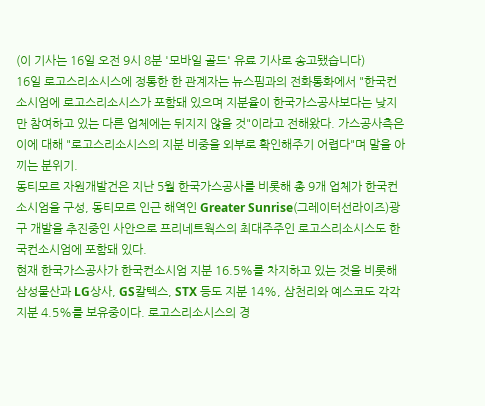(이 기사는 16일 오전 9시 8분 '모바일 골드' 유료 기사로 송고됐습니다)
16일 로고스리소시스에 정통한 한 관계자는 뉴스핌과의 전화통화에서 "한국컨소시엄에 로고스리소시스가 포함돼 있으며 지분율이 한국가스공사보다는 낮지만 참여하고 있는 다른 업체에는 뒤지지 않을 것"이라고 전해왔다. 가스공사측은 이에 대해 "로고스리소시스의 지분 비중을 외부로 확인해주기 어렵다"며 말을 아끼는 분위기.
동티모르 자원개발건은 지난 5월 한국가스공사를 비롯해 총 9개 업체가 한국컨소시엄을 구성, 동티모르 인근 해역인 Greater Sunrise(그레이터선라이즈)광구 개발을 추진중인 사안으로 프리네트웍스의 최대주주인 로고스리소시스도 한국컨소시엄에 포함돼 있다.
현재 한국가스공사가 한국컨소시엄 지분 16.5%를 차지하고 있는 것을 비롯해 삼성물산과 LG상사, GS칼텍스, STX 등도 지분 14%, 삼천리와 예스코도 각각 지분 4.5%를 보유중이다. 로고스리소시스의 경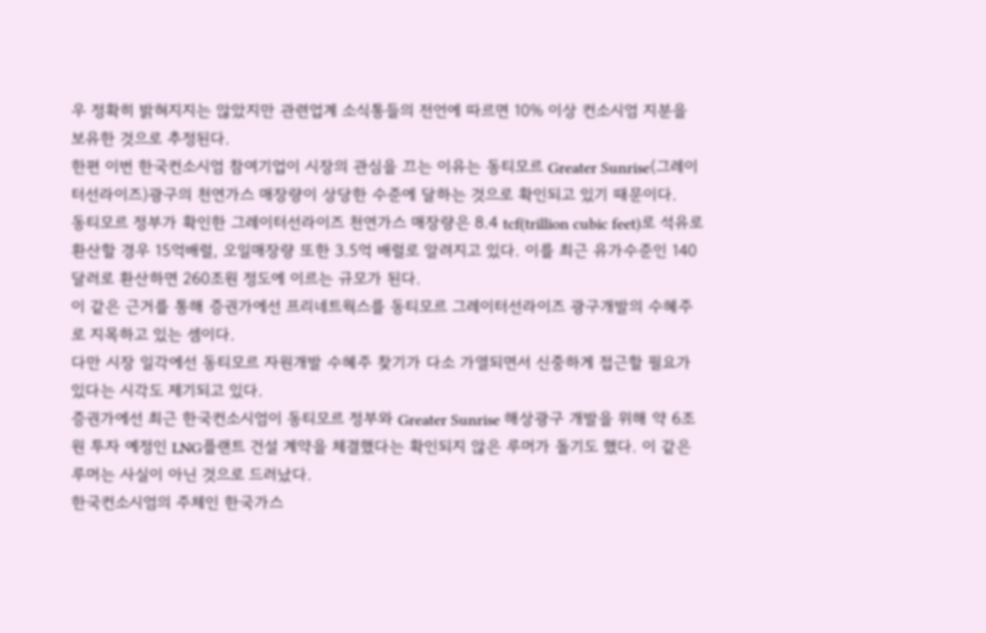우 정확히 밝혀지지는 않았지만 관련업계 소식통들의 전언에 따르면 10% 이상 컨소시엄 지분을 보유한 것으로 추정된다.
한편 이번 한국컨소시엄 참여기업이 시장의 관심을 끄는 이유는 동티모르 Greater Sunrise(그레이터선라이즈)광구의 천연가스 매장량이 상당한 수준에 달하는 것으로 확인되고 있기 때문이다.
동티모르 정부가 확인한 그레이터선라이즈 천연가스 매장량은 8.4 tcf(trillion cubic feet)로 석유로 환산할 경우 15억배럴, 오일매장량 또한 3.5억 배럴로 알려지고 있다. 이를 최근 유가수준인 140달러로 환산하면 260조원 정도에 이르는 규모가 된다.
이 같은 근거를 통해 증권가에선 프리네트웍스를 동티모르 그레이터선라이즈 광구개발의 수혜주로 지목하고 있는 셈이다.
다만 시장 일각에선 동티모르 자원개발 수혜주 찾기가 다소 가열되면서 신중하게 접근할 필요가 있다는 시각도 제기되고 있다.
증권가에선 최근 한국컨소시엄이 동티모르 정부와 Greater Sunrise 해상광구 개발을 위해 약 6조원 투자 예정인 LNG플랜트 건설 계약을 체결했다는 확인되지 않은 루머가 돌기도 했다. 이 같은 루머는 사실이 아닌 것으로 드러났다.
한국컨소시엄의 주체인 한국가스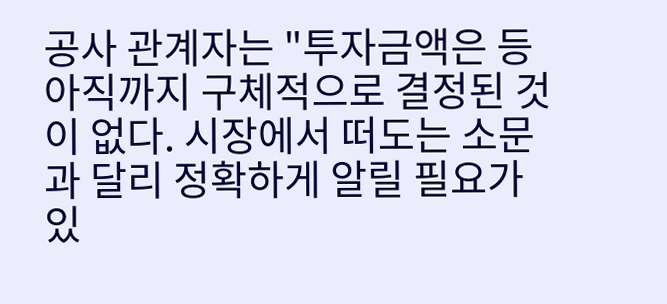공사 관계자는 "투자금액은 등 아직까지 구체적으로 결정된 것이 없다. 시장에서 떠도는 소문과 달리 정확하게 알릴 필요가 있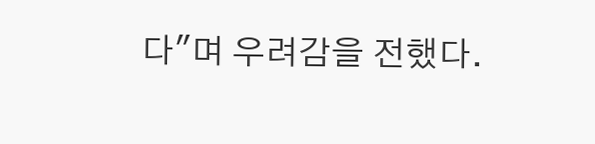다"며 우려감을 전했다.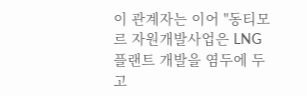이 관계자는 이어 "동티모르 자원개발사업은 LNG플랜트 개발을 염두에 두고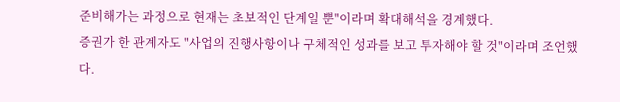준비해가는 과정으로 현재는 초보적인 단계일 뿐"이라며 확대해석을 경계했다.
증권가 한 관계자도 "사업의 진행사항이나 구체적인 성과를 보고 투자해야 할 것"이라며 조언했다.